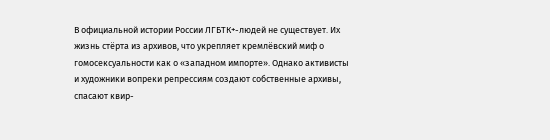В официальной истории России ЛГБТК+-людей не существует. Их жизнь стёрта из архивов, что укрепляет кремлёвский миф о гомосексуальности как о «западном импорте». Однако активисты и художники вопреки репрессиям создают собственные архивы, спасают квир-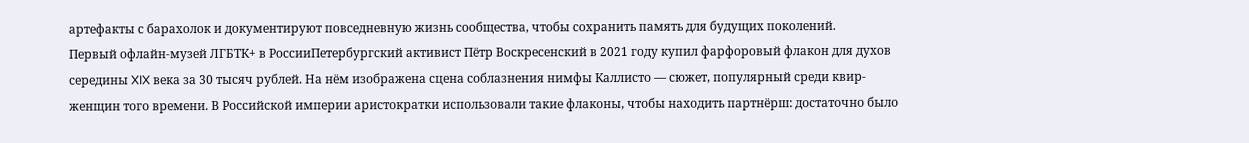артефакты с барахолок и документируют повседневную жизнь сообщества, чтобы сохранить память для будущих поколений.
Первый офлайн-музей ЛГБТК+ в РоссииПетербургский активист Пётр Воскресенский в 2021 году купил фарфоровый флакон для духов середины XIX века за 30 тысяч рублей. На нём изображена сцена соблазнения нимфы Каллисто — сюжет, популярный среди квир-женщин того времени. В Российской империи аристократки использовали такие флаконы, чтобы находить партнёрш: достаточно было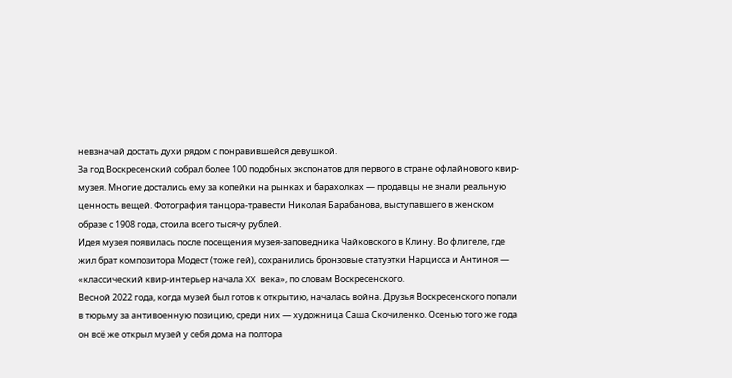невзначай достать духи рядом с понравившейся девушкой.
За год Воскресенский собрал более 100 подобных экспонатов для первого в стране офлайнового квир-музея. Многие достались ему за копейки на рынках и барахолках — продавцы не знали реальную ценность вещей. Фотография танцора-травести Николая Барабанова, выступавшего в женском образе с 1908 года, стоила всего тысячу рублей.
Идея музея появилась после посещения музея-заповедника Чайковского в Клину. Во флигеле, где жил брат композитора Модест (тоже гей), сохранились бронзовые статуэтки Нарцисса и Антиноя — «классический квир-интерьер начала XX века», по словам Воскресенского.
Весной 2022 года, когда музей был готов к открытию, началась война. Друзья Воскресенского попали в тюрьму за антивоенную позицию, среди них — художница Саша Скочиленко. Осенью того же года он всё же открыл музей у себя дома на полтора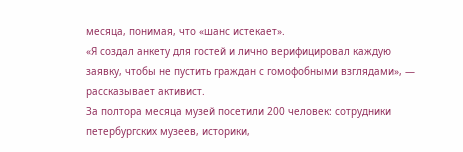месяца, понимая, что «шанс истекает».
«Я создал анкету для гостей и лично верифицировал каждую заявку, чтобы не пустить граждан с гомофобными взглядами», — рассказывает активист.
За полтора месяца музей посетили 200 человек: сотрудники петербургских музеев, историки,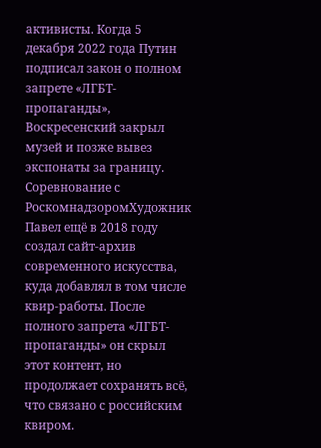активисты. Когда 5 декабря 2022 года Путин подписал закон о полном запрете «ЛГБТ-пропаганды», Воскресенский закрыл музей и позже вывез экспонаты за границу.
Соревнование с РоскомнадзоромХудожник Павел ещё в 2018 году создал сайт-архив современного искусства, куда добавлял в том числе квир-работы. После полного запрета «ЛГБТ-пропаганды» он скрыл этот контент, но продолжает сохранять всё, что связано с российским квиром.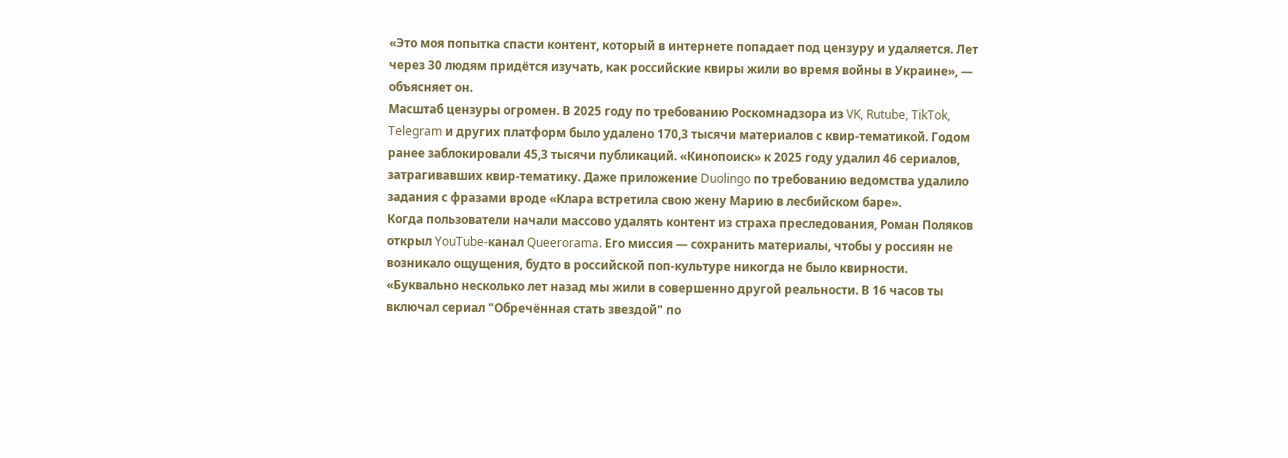«Это моя попытка спасти контент, который в интернете попадает под цензуру и удаляется. Лет через 30 людям придётся изучать, как российские квиры жили во время войны в Украине», — объясняет он.
Масштаб цензуры огромен. В 2025 году по требованию Роскомнадзора из VK, Rutube, TikTok, Telegram и других платформ было удалено 170,3 тысячи материалов с квир-тематикой. Годом ранее заблокировали 45,3 тысячи публикаций. «Кинопоиск» к 2025 году удалил 46 сериалов, затрагивавших квир-тематику. Даже приложение Duolingo по требованию ведомства удалило задания с фразами вроде «Клара встретила свою жену Марию в лесбийском баре».
Когда пользователи начали массово удалять контент из страха преследования, Роман Поляков открыл YouTube-канал Queerorama. Его миссия — сохранить материалы, чтобы у россиян не возникало ощущения, будто в российской поп-культуре никогда не было квирности.
«Буквально несколько лет назад мы жили в совершенно другой реальности. В 16 часов ты включал сериал "Обречённая стать звездой" по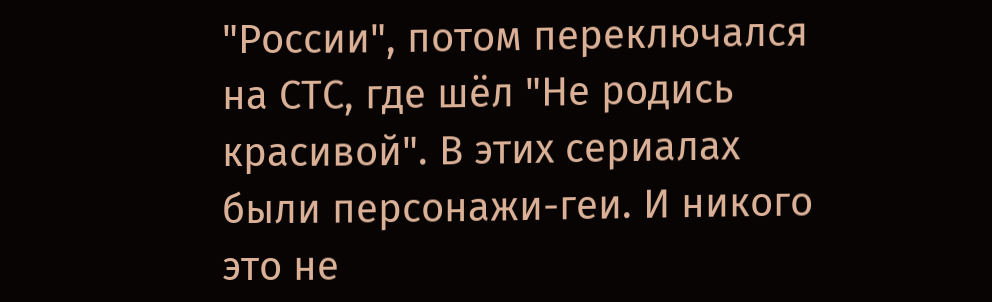"России", потом переключался на СТС, где шёл "Не родись красивой". В этих сериалах были персонажи-геи. И никого это не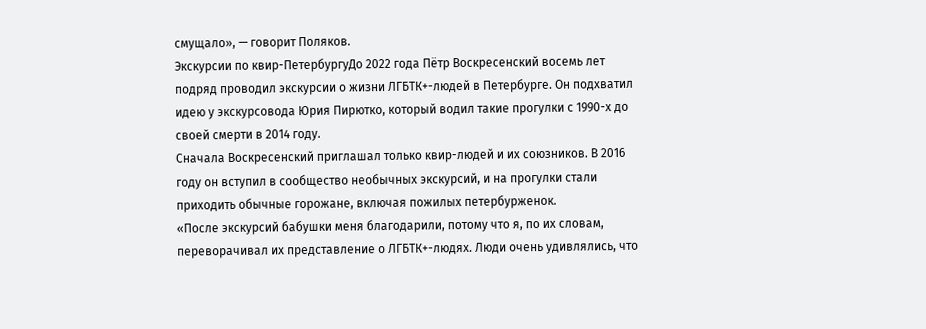смущало», — говорит Поляков.
Экскурсии по квир-ПетербургуДо 2022 года Пётр Воскресенский восемь лет подряд проводил экскурсии о жизни ЛГБТК+-людей в Петербурге. Он подхватил идею у экскурсовода Юрия Пирютко, который водил такие прогулки с 1990-х до своей смерти в 2014 году.
Сначала Воскресенский приглашал только квир-людей и их союзников. В 2016 году он вступил в сообщество необычных экскурсий, и на прогулки стали приходить обычные горожане, включая пожилых петербурженок.
«После экскурсий бабушки меня благодарили, потому что я, по их словам, переворачивал их представление о ЛГБТК+-людях. Люди очень удивлялись, что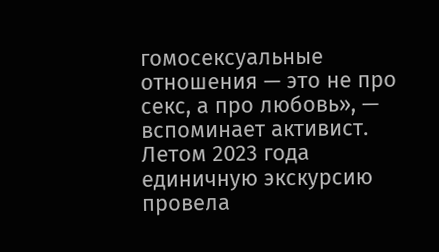гомосексуальные отношения — это не про секс, а про любовь», — вспоминает активист.
Летом 2023 года единичную экскурсию провела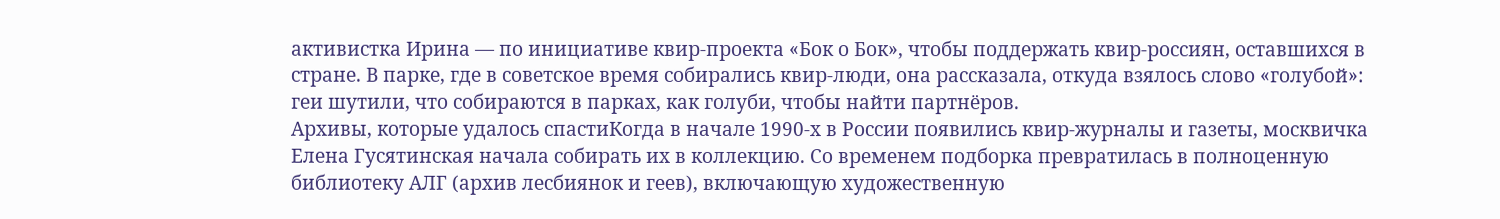активистка Ирина — по инициативе квир-проекта «Бок о Бок», чтобы поддержать квир-россиян, оставшихся в стране. В парке, где в советское время собирались квир-люди, она рассказала, откуда взялось слово «голубой»: геи шутили, что собираются в парках, как голуби, чтобы найти партнёров.
Архивы, которые удалось спастиКогда в начале 1990-х в России появились квир-журналы и газеты, москвичка Елена Гусятинская начала собирать их в коллекцию. Со временем подборка превратилась в полноценную библиотеку АЛГ (архив лесбиянок и геев), включающую художественную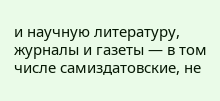и научную литературу, журналы и газеты — в том числе самиздатовские, не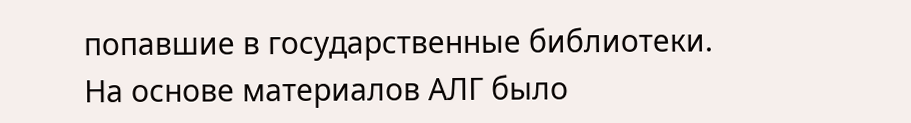попавшие в государственные библиотеки.
На основе материалов АЛГ было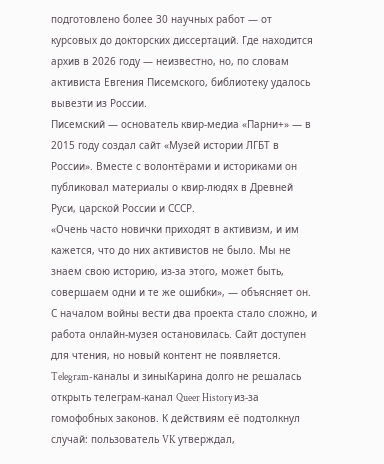подготовлено более 30 научных работ — от курсовых до докторских диссертаций. Где находится архив в 2026 году — неизвестно, но, по словам активиста Евгения Писемского, библиотеку удалось вывезти из России.
Писемский — основатель квир-медиа «Парни+» — в 2015 году создал сайт «Музей истории ЛГБТ в России». Вместе с волонтёрами и историками он публиковал материалы о квир-людях в Древней Руси, царской России и СССР.
«Очень часто новички приходят в активизм, и им кажется, что до них активистов не было. Мы не знаем свою историю, из-за этого, может быть, совершаем одни и те же ошибки», — объясняет он.
С началом войны вести два проекта стало сложно, и работа онлайн-музея остановилась. Сайт доступен для чтения, но новый контент не появляется.
Telegram-каналы и зиныКарина долго не решалась открыть телеграм-канал Queer History из-за гомофобных законов. К действиям её подтолкнул случай: пользователь VK утверждал,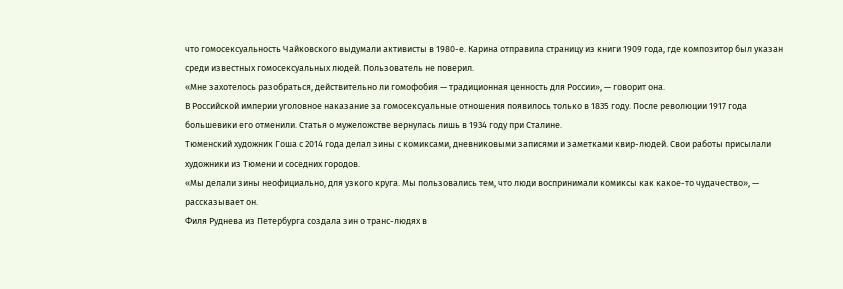что гомосексуальность Чайковского выдумали активисты в 1980-е. Карина отправила страницу из книги 1909 года, где композитор был указан среди известных гомосексуальных людей. Пользователь не поверил.
«Мне захотелось разобраться, действительно ли гомофобия — традиционная ценность для России», — говорит она.
В Российской империи уголовное наказание за гомосексуальные отношения появилось только в 1835 году. После революции 1917 года большевики его отменили. Статья о мужеложстве вернулась лишь в 1934 году при Сталине.
Тюменский художник Гоша с 2014 года делал зины с комиксами, дневниковыми записями и заметками квир-людей. Свои работы присылали художники из Тюмени и соседних городов.
«Мы делали зины неофициально, для узкого круга. Мы пользовались тем, что люди воспринимали комиксы как какое-то чудачество», — рассказывает он.
Филя Руднева из Петербурга создала зин о транс-людях в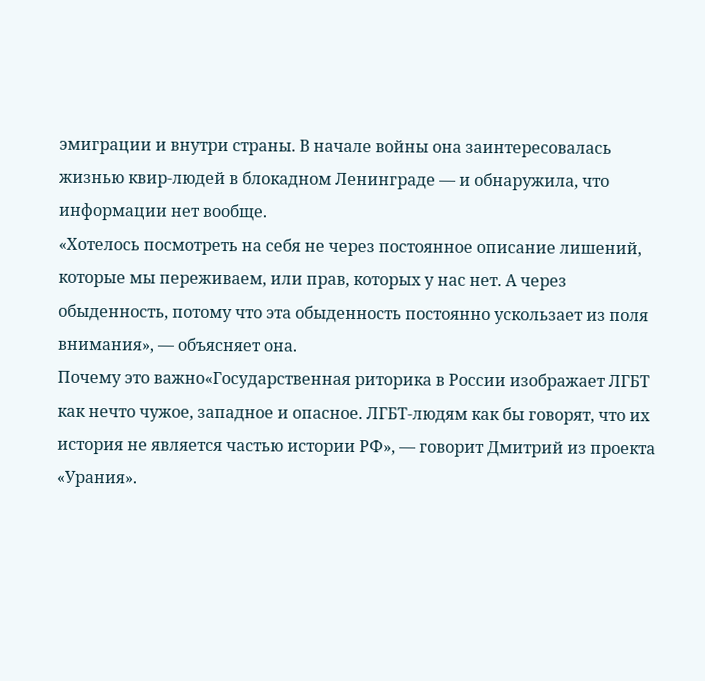эмиграции и внутри страны. В начале войны она заинтересовалась жизнью квир-людей в блокадном Ленинграде — и обнаружила, что информации нет вообще.
«Хотелось посмотреть на себя не через постоянное описание лишений, которые мы переживаем, или прав, которых у нас нет. А через обыденность, потому что эта обыденность постоянно ускользает из поля внимания», — объясняет она.
Почему это важно«Государственная риторика в России изображает ЛГБТ как нечто чужое, западное и опасное. ЛГБТ-людям как бы говорят, что их история не является частью истории РФ», — говорит Дмитрий из проекта «Урания».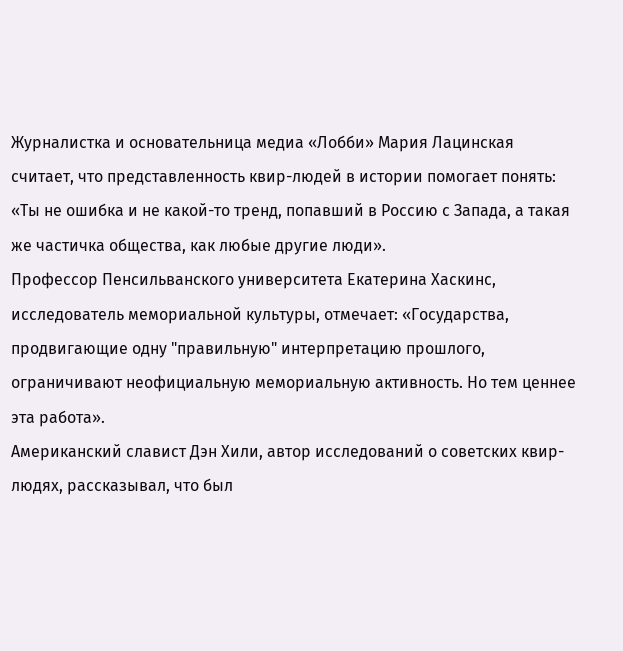Журналистка и основательница медиа «Лобби» Мария Лацинская считает, что представленность квир-людей в истории помогает понять: «Ты не ошибка и не какой-то тренд, попавший в Россию с Запада, а такая же частичка общества, как любые другие люди».
Профессор Пенсильванского университета Екатерина Хаскинс, исследователь мемориальной культуры, отмечает: «Государства, продвигающие одну "правильную" интерпретацию прошлого, ограничивают неофициальную мемориальную активность. Но тем ценнее эта работа».
Американский славист Дэн Хили, автор исследований о советских квир-людях, рассказывал, что был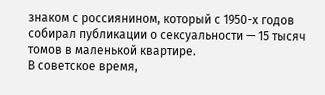знаком с россиянином, который с 1950-х годов собирал публикации о сексуальности — 15 тысяч томов в маленькой квартире.
В советское время,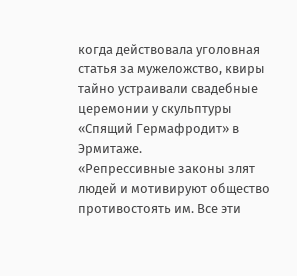когда действовала уголовная статья за мужеложство, квиры тайно устраивали свадебные церемонии у скульптуры «Спящий Гермафродит» в Эрмитаже.
«Репрессивные законы злят людей и мотивируют общество противостоять им. Все эти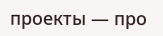проекты — про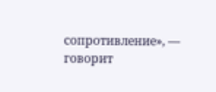сопротивление», — говорит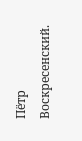Пётр Воскресенский.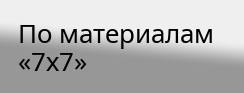По материалам «7х7»